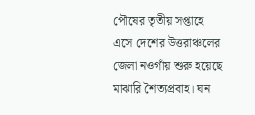পৌষের তৃতীয় সপ্তাহে এসে দেশের উত্তরাঞ্চলের জেলা নওগাঁয় শুরু হয়েছে মাঝারি শৈত্যপ্রবাহ। ঘন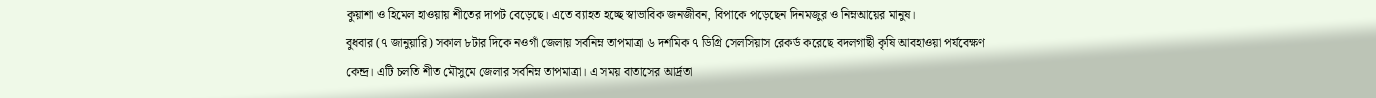কুয়াশা ও হিমেল হাওয়ায় শীতের দাপট বেড়েছে। এতে ব্যাহত হচ্ছে স্বাভাবিক জনজীবন, বিপাকে পড়েছেন দিনমজুর ও নিম্নআয়ের মানুষ।
বুধবার (৭ জানুয়ারি) সকাল ৮টার দিকে নওগাঁ জেলায় সর্বনিম্ন তাপমাত্রা ৬ দশমিক ৭ ডিগ্রি সেলসিয়াস রেকর্ড করেছে বদলগাছী কৃষি আবহাওয়া পর্যবেক্ষণ কেন্দ্র। এটি চলতি শীত মৌসুমে জেলার সর্বনিম্ন তাপমাত্রা। এ সময় বাতাসের আর্দ্রতা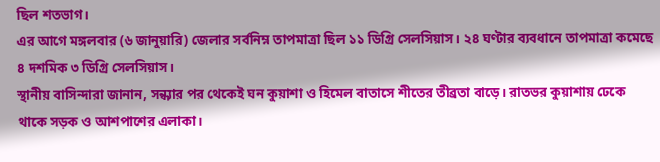ছিল শতভাগ।
এর আগে মঙ্গলবার (৬ জানুয়ারি) জেলার সর্বনিম্ন তাপমাত্রা ছিল ১১ ডিগ্রি সেলসিয়াস। ২৪ ঘণ্টার ব্যবধানে তাপমাত্রা কমেছে ৪ দশমিক ৩ ডিগ্রি সেলসিয়াস।
স্থানীয় বাসিন্দারা জানান, সন্ধ্যার পর থেকেই ঘন কুয়াশা ও হিমেল বাতাসে শীতের তীব্রতা বাড়ে। রাতভর কুয়াশায় ঢেকে থাকে সড়ক ও আশপাশের এলাকা।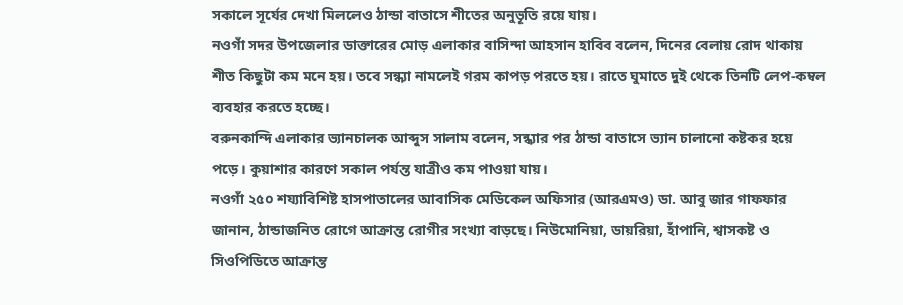সকালে সূর্যের দেখা মিললেও ঠান্ডা বাতাসে শীতের অনুভূতি রয়ে যায়।
নওগাঁ সদর উপজেলার ডাক্তারের মোড় এলাকার বাসিন্দা আহসান হাবিব বলেন, দিনের বেলায় রোদ থাকায় শীত কিছুটা কম মনে হয়। তবে সন্ধ্যা নামলেই গরম কাপড় পরতে হয়। রাতে ঘুমাতে দুই থেকে তিনটি লেপ-কম্বল ব্যবহার করতে হচ্ছে।
বরুনকান্দি এলাকার ভ্যানচালক আব্দুস সালাম বলেন, সন্ধ্যার পর ঠান্ডা বাতাসে ভ্যান চালানো কষ্টকর হয়ে পড়ে। কুয়াশার কারণে সকাল পর্যন্ত যাত্রীও কম পাওয়া যায়।
নওগাঁ ২৫০ শয্যাবিশিষ্ট হাসপাতালের আবাসিক মেডিকেল অফিসার (আরএমও) ডা. আবু জার গাফফার জানান, ঠান্ডাজনিত রোগে আক্রান্ত রোগীর সংখ্যা বাড়ছে। নিউমোনিয়া, ডায়রিয়া, হাঁপানি, শ্বাসকষ্ট ও সিওপিডিতে আক্রান্ত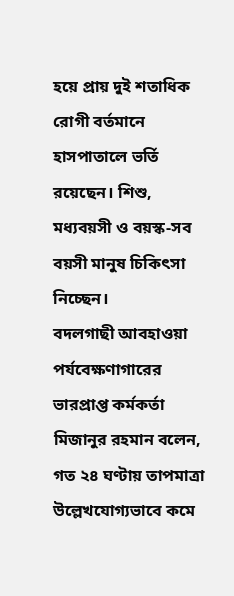হয়ে প্রায় দুই শতাধিক রোগী বর্তমানে হাসপাতালে ভর্তি রয়েছেন। শিশু, মধ্যবয়সী ও বয়স্ক-সব বয়সী মানুষ চিকিৎসা নিচ্ছেন।
বদলগাছী আবহাওয়া পর্যবেক্ষণাগারের ভারপ্রাপ্ত কর্মকর্তা মিজানুর রহমান বলেন, গত ২৪ ঘণ্টায় তাপমাত্রা উল্লেখযোগ্যভাবে কমে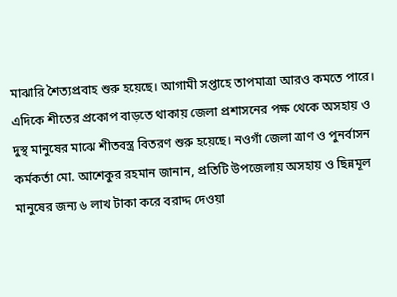মাঝারি শৈত্যপ্রবাহ শুরু হয়েছে। আগামী সপ্তাহে তাপমাত্রা আরও কমতে পারে।
এদিকে শীতের প্রকোপ বাড়তে থাকায় জেলা প্রশাসনের পক্ষ থেকে অসহায় ও দুস্থ মানুষের মাঝে শীতবস্ত্র বিতরণ শুরু হয়েছে। নওগাঁ জেলা ত্রাণ ও পুনর্বাসন কর্মকর্তা মো. আশেকুর রহমান জানান, প্রতিটি উপজেলায় অসহায় ও ছিন্নমূল মানুষের জন্য ৬ লাখ টাকা করে বরাদ্দ দেওয়া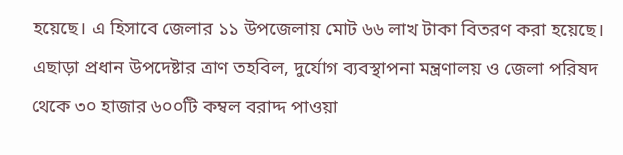হয়েছে। এ হিসাবে জেলার ১১ উপজেলায় মোট ৬৬ লাখ টাকা বিতরণ করা হয়েছে।
এছাড়া প্রধান উপদেষ্টার ত্রাণ তহবিল, দুর্যোগ ব্যবস্থাপনা মন্ত্রণালয় ও জেলা পরিষদ থেকে ৩০ হাজার ৬০০টি কম্বল বরাদ্দ পাওয়া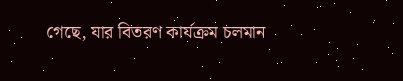গেছে, যার বিতরণ কার্যক্রম চলমান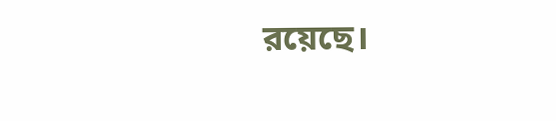রয়েছে।